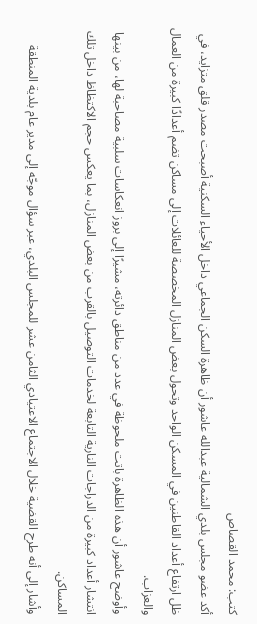كتب: محمد القصاص
أكد عضو مجلس بلدي الشمالية عبدالله عاشور أن ظاهرة السكن الجماعي داخل الأحياء السكنية أصبحت مصدر قلق متزايد، في ظل ارتفاع أعداد القاطنين في المسكن الواحد وتحول بعض المنازل المخصصة للعائلات إلى مساكن تضم أعدادًا كبيرة من العمال والعزاب.
وأوضح عاشور أن هذه الظاهرة باتت ملحوظة في عدد من مناطق دائرته، مشيرًا إلى بروز انعكاسات سلبية مصاحبة لها، من بينها انتشار أعداد كبيرة من الدراجات النارية التابعة لخدمات التوصيل بالقرب من بعض المنازل، بما يعكس حجم الاكتظاظ داخل تلك المساكن.
وأشار إلى أنه طرح القضية خلال الاجتماع الاعتيادي الثامن عشر للمجلس البلدي، عبر سؤال موجّه إلى مدير عام بلدية المنطقة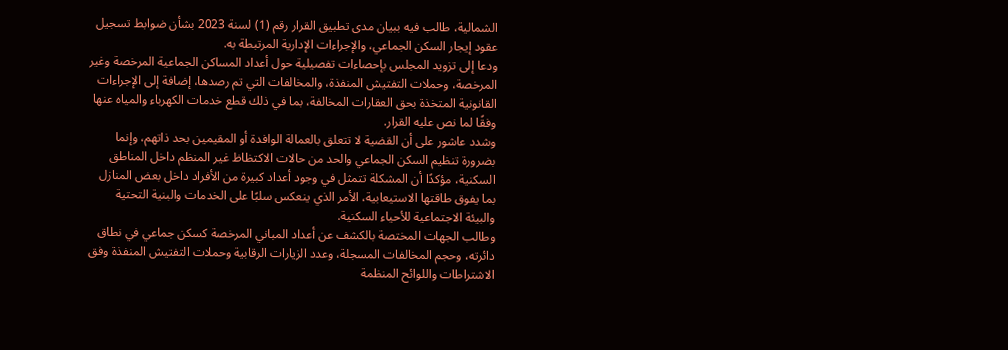الشمالية، طالب فيه ببيان مدى تطبيق القرار رقم (1) لسنة 2023 بشأن ضوابط تسجيل عقود إيجار السكن الجماعي، والإجراءات الإدارية المرتبطة به.
ودعا إلى تزويد المجلس بإحصاءات تفصيلية حول أعداد المساكن الجماعية المرخصة وغير المرخصة، وحملات التفتيش المنفذة، والمخالفات التي تم رصدها، إضافة إلى الإجراءات القانونية المتخذة بحق العقارات المخالفة، بما في ذلك قطع خدمات الكهرباء والمياه عنها وفقًا لما نص عليه القرار.
وشدد عاشور على أن القضية لا تتعلق بالعمالة الوافدة أو المقيمين بحد ذاتهم، وإنما بضرورة تنظيم السكن الجماعي والحد من حالات الاكتظاظ غير المنظم داخل المناطق السكنية، مؤكدًا أن المشكلة تتمثل في وجود أعداد كبيرة من الأفراد داخل بعض المنازل بما يفوق طاقتها الاستيعابية، الأمر الذي ينعكس سلبًا على الخدمات والبنية التحتية والبيئة الاجتماعية للأحياء السكنية.
وطالب الجهات المختصة بالكشف عن أعداد المباني المرخصة كسكن جماعي في نطاق دائرته، وحجم المخالفات المسجلة، وعدد الزيارات الرقابية وحملات التفتيش المنفذة وفق الاشتراطات واللوائح المنظمة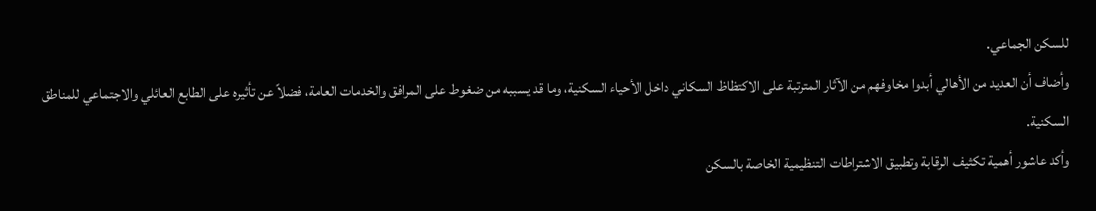للسكن الجماعي.
وأضاف أن العديد من الأهالي أبدوا مخاوفهم من الآثار المترتبة على الاكتظاظ السكاني داخل الأحياء السكنية، وما قد يسببه من ضغوط على المرافق والخدمات العامة، فضلاً عن تأثيره على الطابع العائلي والاجتماعي للمناطق السكنية.
وأكد عاشور أهمية تكثيف الرقابة وتطبيق الاشتراطات التنظيمية الخاصة بالسكن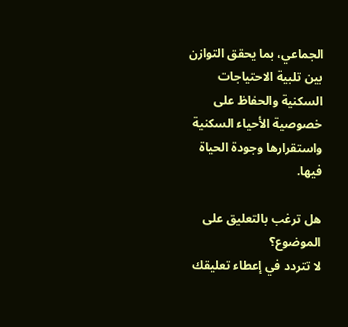الجماعي، بما يحقق التوازن بين تلبية الاحتياجات السكنية والحفاظ على خصوصية الأحياء السكنية واستقرارها وجودة الحياة فيها.

هل ترغب بالتعليق على الموضوع؟
لا تتردد في إعطاء تعليقك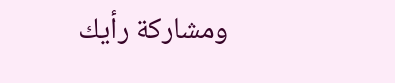ومشاركة رأيك